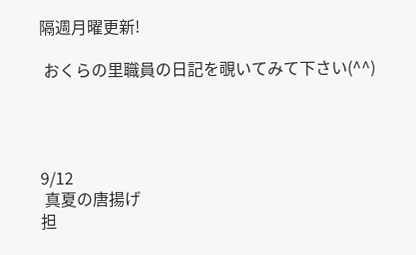隔週月曜更新!

 おくらの里職員の日記を覗いてみて下さい(^^)




9/12
 真夏の唐揚げ
担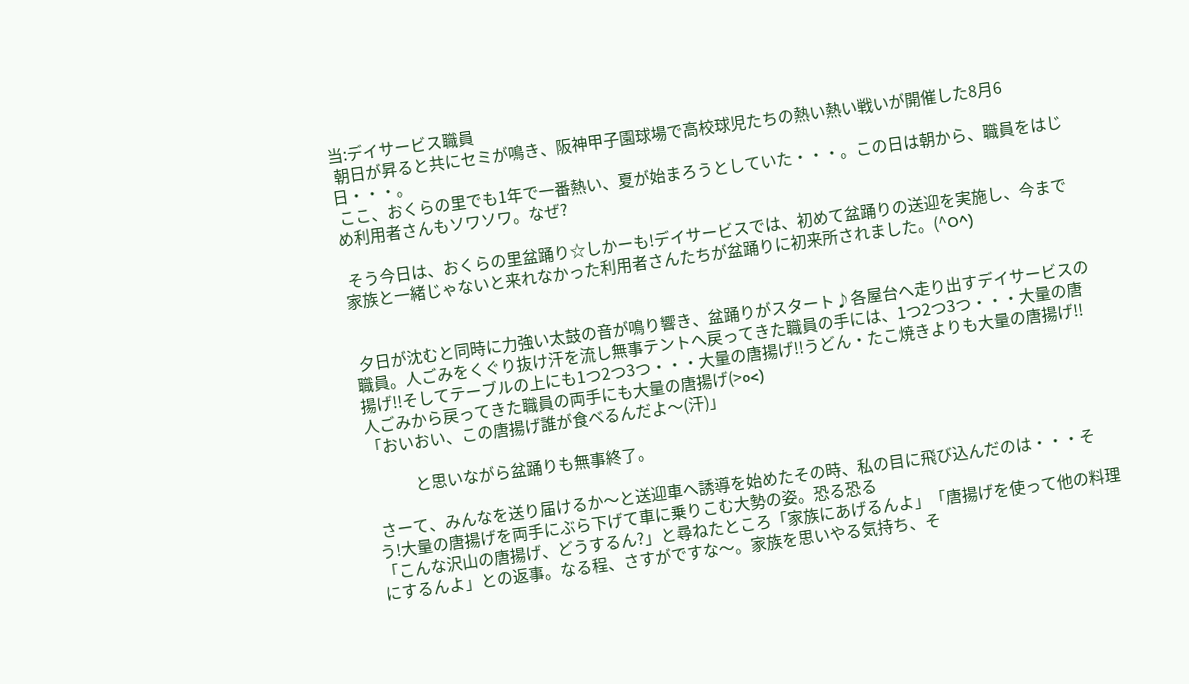当:デイサービス職員
 朝日が昇ると共にセミが鳴き、阪神甲子園球場で高校球児たちの熱い熱い戦いが開催した8月6日・・・。
 ここ、おくらの里でも1年で一番熱い、夏が始まろうとしていた・・・。この日は朝から、職員をはじめ利用者さんもソワソワ。なぜ?

 そう今日は、おくらの里盆踊り☆しかーも!デイサービスでは、初めて盆踊りの送迎を実施し、今まで家族と一緒じゃないと来れなかった利用者さんたちが盆踊りに初来所されました。(^O^)


 夕日が沈むと同時に力強い太鼓の音が鳴り響き、盆踊りがスタート♪各屋台へ走り出すデイサービスの職員。人ごみをくぐり抜け汗を流し無事テントへ戻ってきた職員の手には、1つ2つ3つ・・・大量の唐揚げ!!そしてテーブルの上にも1つ2つ3つ・・・大量の唐揚げ!!うどん・たこ焼きよりも大量の唐揚げ!!人ごみから戻ってきた職員の両手にも大量の唐揚げ(>o<)
「おいおい、この唐揚げ誰が食べるんだよ〜(汗)」

           と思いながら盆踊りも無事終了。

 さーて、みんなを送り届けるか〜と送迎車へ誘導を始めたその時、私の目に飛び込んだのは・・・そう!大量の唐揚げを両手にぶら下げて車に乗りこむ大勢の姿。恐る恐る
「こんな沢山の唐揚げ、どうするん?」と尋ねたところ「家族にあげるんよ」「唐揚げを使って他の料理にするんよ」との返事。なる程、さすがですな〜。家族を思いやる気持ち、そ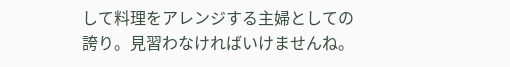して料理をアレンジする主婦としての誇り。見習わなければいけませんね。